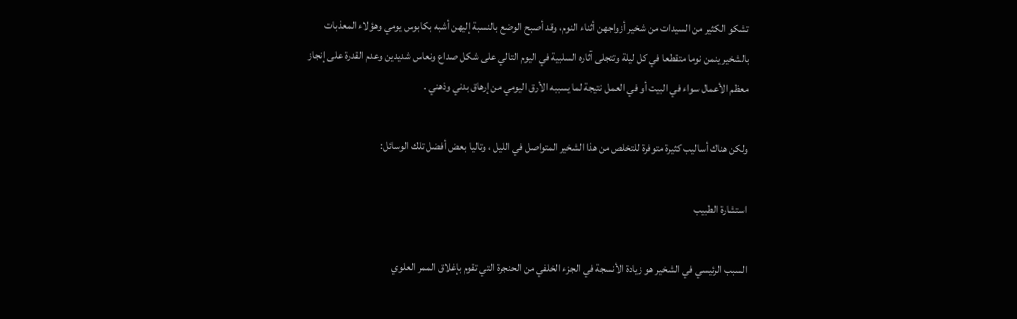تشكو الكثير من السيدات من شخير أزواجهن أثناء النوم، وقد أصبح الوضع بالنسبة إليهن أشبه بكابوس يومي وهؤلاء المعذبات بالشخير ينمن نوما متقطعا في كل ليلة وتتجلى آثاره السلبية في اليوم التالي على شكل صداع ونعاس شديدين وعدم القدرة على إنجاز معظم الأعمال سواء في البيت أو في العمل نتيجة لما يسببه الأرق اليومي من إرهاق بدني وذهني .

ولكن هناك أساليب كثيرة متوفرة للتخلص من هذا الشخير المتواصل في الليل ، وتاليا بعض أفضل تلك الوسائل:

استشارة الطبيب

السبب الرئيسي في الشخير هو زيادة الأنسجة في الجزء الخلفي من الحنجرة التي تقوم بإغلاق الممر العلوي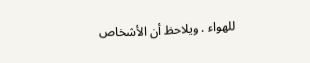للهواء . ويلاحظ أن الأشخاص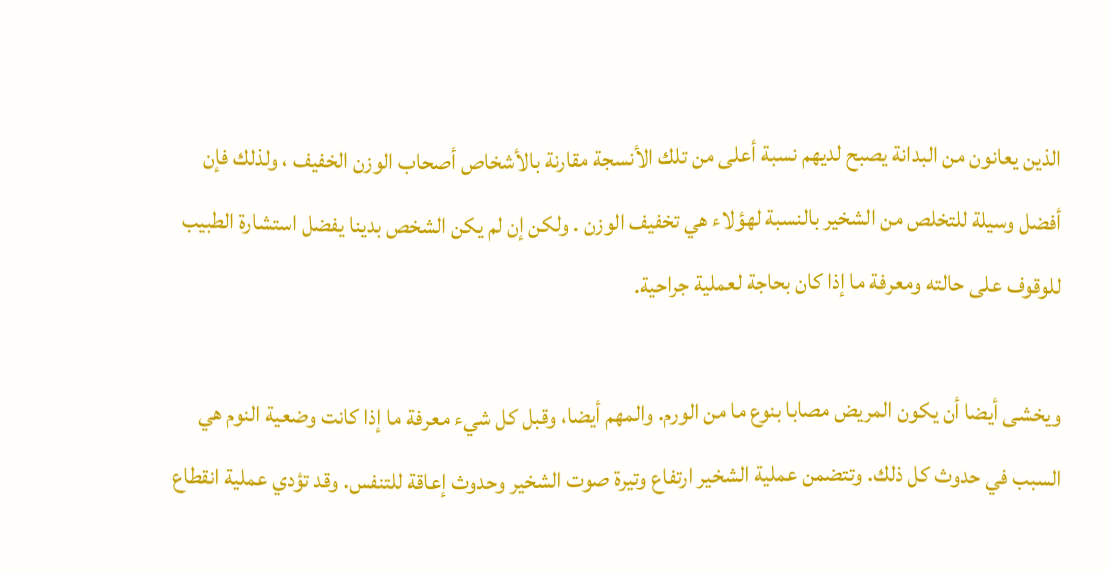الذين يعانون من البدانة يصبح لديهم نسبة أعلى من تلك الأنسجة مقارنة بالأشخاص أصحاب الوزن الخفيف ، ولذلك فإن أفضل وسيلة للتخلص من الشخير بالنسبة لهؤلاء هي تخفيف الوزن . ولكن إن لم يكن الشخص بدينا يفضل استشارة الطبيب للوقوف على حالته ومعرفة ما إذا كان بحاجة لعملية جراحية.

ويخشى أيضا أن يكون المريض مصابا بنوع ما من الورم. والمهم أيضا، وقبل كل شيء معرفة ما إذا كانت وضعية النوم هي السبب في حدوث كل ذلك. وتتضمن عملية الشخير ارتفاع وتيرة صوت الشخير وحدوث إعاقة للتنفس. وقد تؤدي عملية انقطاع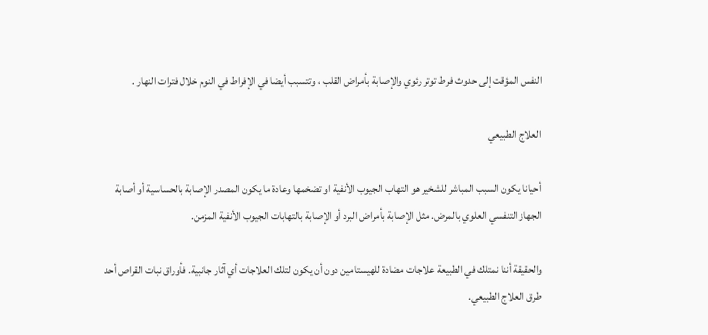النفس المؤقت إلى حدوث فرط توتر رئوي والإصابة بأمراض القلب ، وتتسبب أيضا في الإفراط في النوم خلال فترات النهار .

العلاج الطبيعي

أحيانا يكون السبب المباشر للشخير هو التهاب الجيوب الأنفية او تضخمها وعادة ما يكون المصدر الإصابة بالحساسية أو أصابة الجهاز التنفسي العلوي بالمرض. مثل الإصابة بأمراض البرد أو الإصابة بالتهابات الجيوب الأنفية المزمن.

والحقيقة أننا نمتلك في الطبيعة علاجات مضادة للهيستامين دون أن يكون لتلك العلاجات أي آثار جانبية. فأوراق نبات القراص أحد طرق العلاج الطبيعي.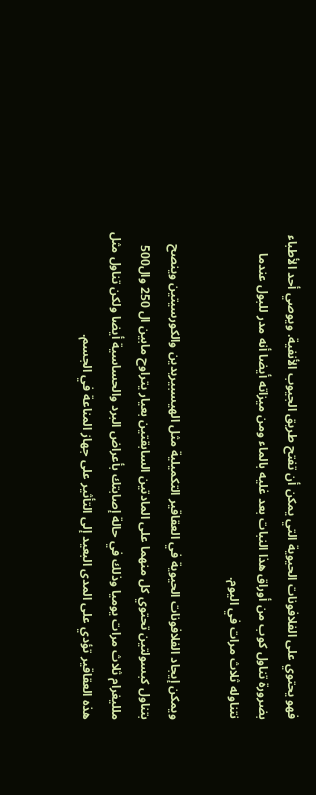فهو يحتوي على الفلافونات الحيوية التي يمكن أن تفتح طريق الجيوب الأنفية. ويوصي أحد الأطباء بضرورة تناول كوب من أوراق هذا النبات بعد غليه بالماء ومن ميزاته أيضا أنه مدر للبول عندما نتناوله ثلاث مرات في اليوم.

ويمكن إيجاد الفلافونات الحيوية في العقاقير التكميلية مثل الهيسبيريدين والكورسيتين وينصح بتناول كبسولتين تحتوي كل منهما على المادتين السابقتين بعيار يتراوح مابين ال 250 وال500 ملليغرام ثلاث مرات يوميا وذلك في حالة إصابتك بأعراض البرد والحساسية أيضا ولكن تناول مثل هذه العقاقير تؤدي على المدى البعيد إلى التأثير على جهاز المناعة في الجسم.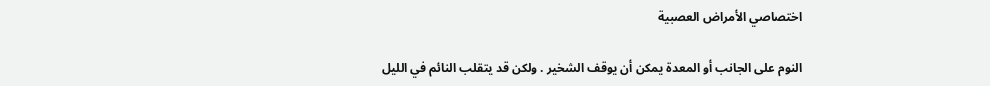اختصاصي الأمراض العصبية

النوم على الجانب أو المعدة يمكن أن يوقف الشخير . ولكن قد يتقلب النائم في الليل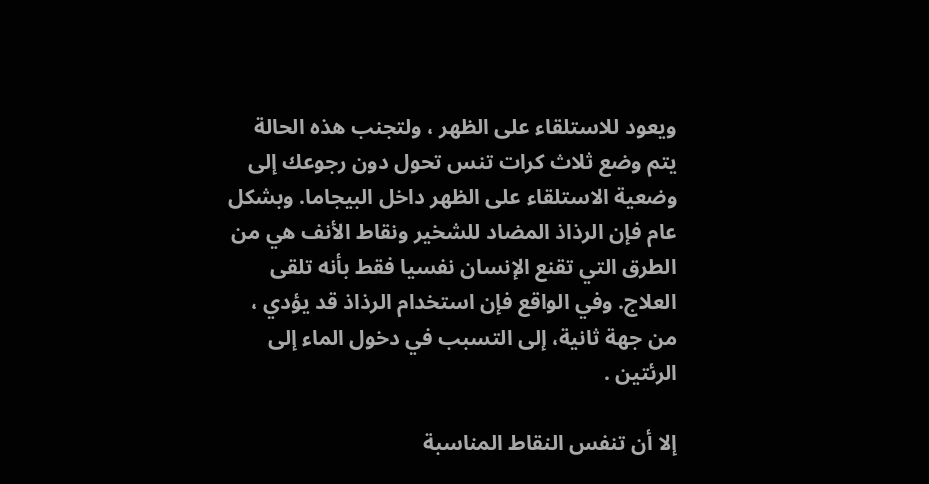ويعود للاستلقاء على الظهر ، ولتجنب هذه الحالة يتم وضع ثلاث كرات تنس تحول دون رجوعك إلى وضعية الاستلقاء على الظهر داخل البيجاما. وبشكل عام فإن الرذاذ المضاد للشخير ونقاط الأنف هي من الطرق التي تقنع الإنسان نفسيا فقط بأنه تلقى العلاج. وفي الواقع فإن استخدام الرذاذ قد يؤدي ، من جهة ثانية، إلى التسبب في دخول الماء إلى الرئتين .

إلا أن تنفس النقاط المناسبة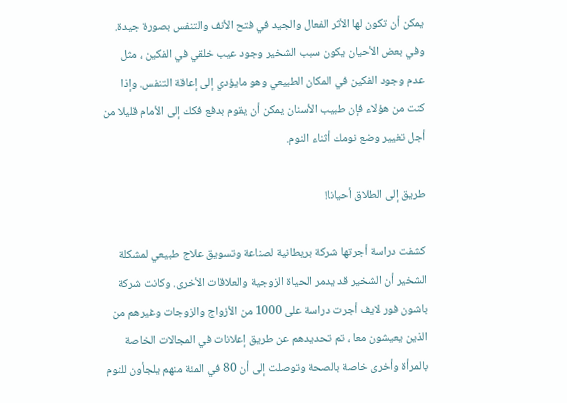يمكن أن تكون لها الأثر الفعال والجيد في فتح الأنف والتنفس بصورة جيدة. وفي بعض الأحيان يكون سبب الشخير وجود عيب خلقي في الفكين ، مثل عدم وجود الفكين في المكان الطبيعي وهو مايؤدي إلى إعاقة التنفس. وإذا كنت من هؤلاء فإن طبيب الأسنان يمكن أن يقوم بدفع فكك إلى الأمام قليلا من أجل تغيير وضع نومك أثناء النوم.

طريق إلى الطلاق أحيانا!

كشفت دراسة أجرتها شركة بريطانية لصناعة وتسويق علاج طبيعي لمشكلة الشخير أن الشخير قد يدمر الحياة الزوجية والعلاقات الأخرى. وكانت شركة باشون فور لايف أجرت دراسة على 1000 من الأزواج والزوجات وغيرهم من الذين يعيشون معا ، تم تحديدهم عن طريق إعلانات في المجالات الخاصة بالمرأة وأخرى خاصة بالصحة وتوصلت إلى أن 80 في المئة منهم يلجأون للنوم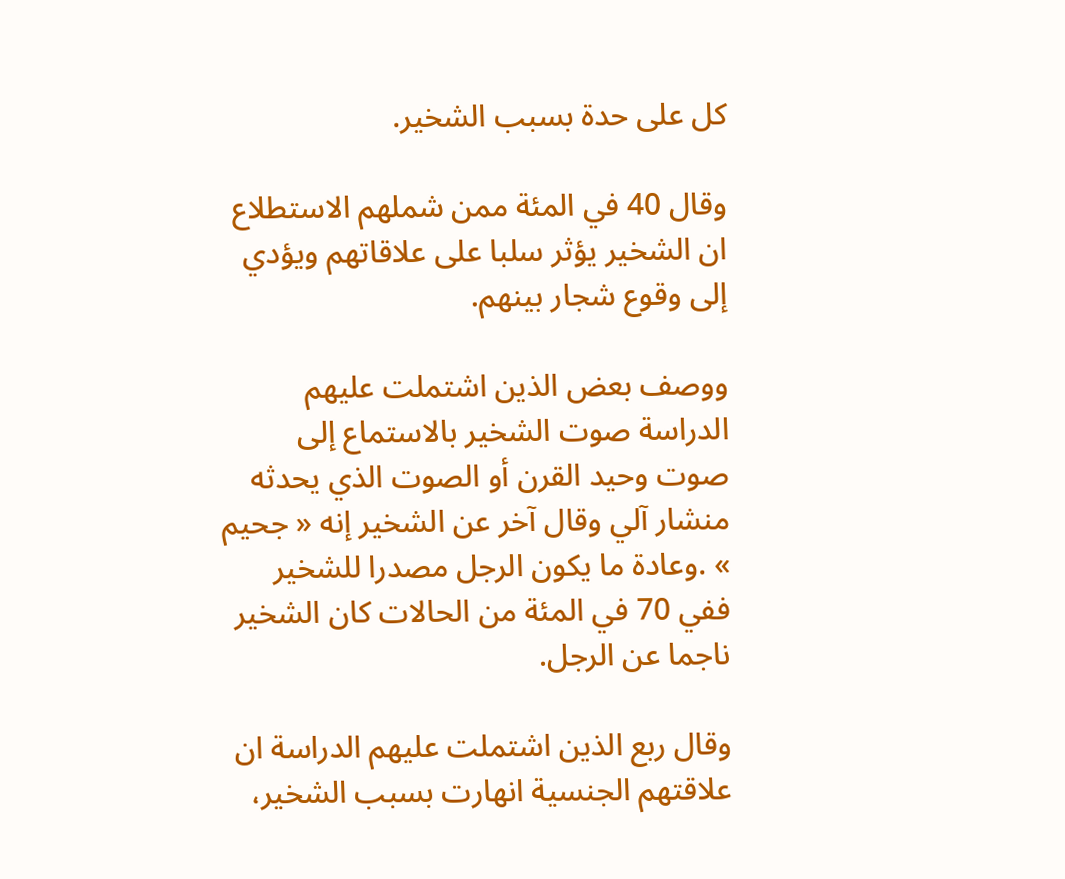كل على حدة بسبب الشخير.

وقال 40 في المئة ممن شملهم الاستطلاع ان الشخير يؤثر سلبا على علاقاتهم ويؤدي إلى وقوع شجار بينهم.

ووصف بعض الذين اشتملت عليهم الدراسة صوت الشخير بالاستماع إلى صوت وحيد القرن أو الصوت الذي يحدثه منشار آلي وقال آخر عن الشخير إنه « جحيم » .وعادة ما يكون الرجل مصدرا للشخير ففي 70 في المئة من الحالات كان الشخير ناجما عن الرجل.

وقال ربع الذين اشتملت عليهم الدراسة ان علاقتهم الجنسية انهارت بسبب الشخير،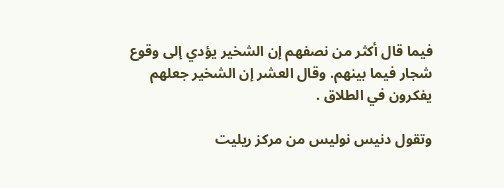فيما قال أكثر من نصفهم إن الشخير يؤدي إلى وقوع شجار فيما بينهم. وقال العشر إن الشخير جعلهم يفكرون في الطلاق .

وتقول دنيس نوليس من مركز ريليت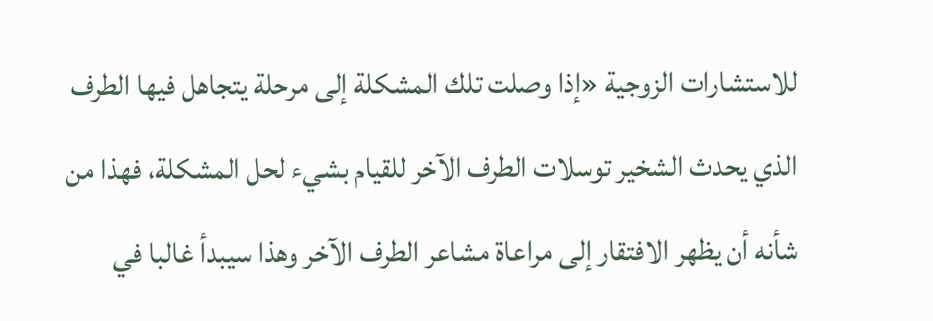للاستشارات الزوجية «إذا وصلت تلك المشكلة إلى مرحلة يتجاهل فيها الطرف الذي يحدث الشخير توسلات الطرف الآخر للقيام بشيء لحل المشكلة، فهذا من شأنه أن يظهر الافتقار إلى مراعاة مشاعر الطرف الآخر وهذا سيبدأ غالبا في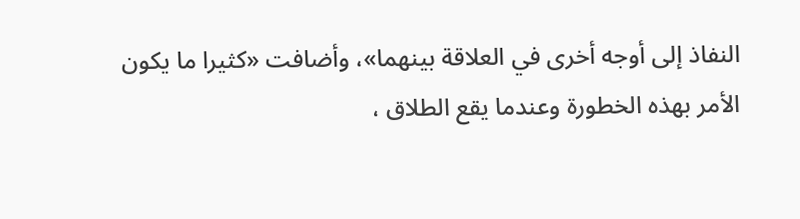النفاذ إلى أوجه أخرى في العلاقة بينهما»، وأضافت «كثيرا ما يكون الأمر بهذه الخطورة وعندما يقع الطلاق ،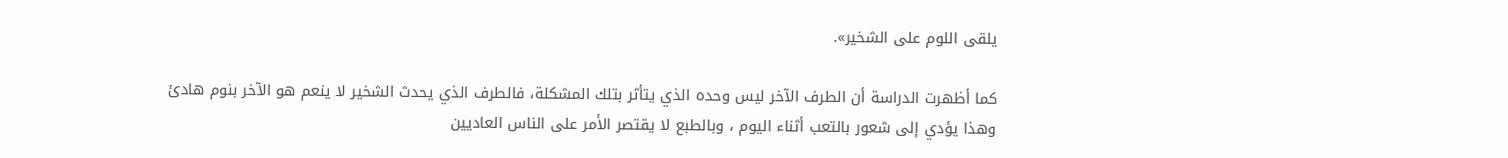يلقى اللوم على الشخير».

كما أظهرت الدراسة أن الطرف الآخر ليس وحده الذي يتأثر بتلك المشكلة، فالطرف الذي يحدث الشخير لا ينعم هو الآخر بنوم هادئ وهذا يؤدي إلى شعور بالتعب أثناء اليوم ، وبالطبع لا يقتصر الأمر على الناس العاديين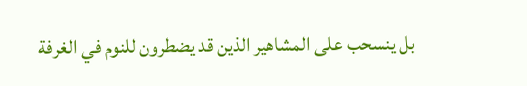بل ينسحب على المشاهير الذين قد يضطرون للنوم في الغرفة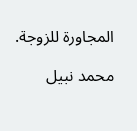المجاورة للزوجة.

محمد نبيل